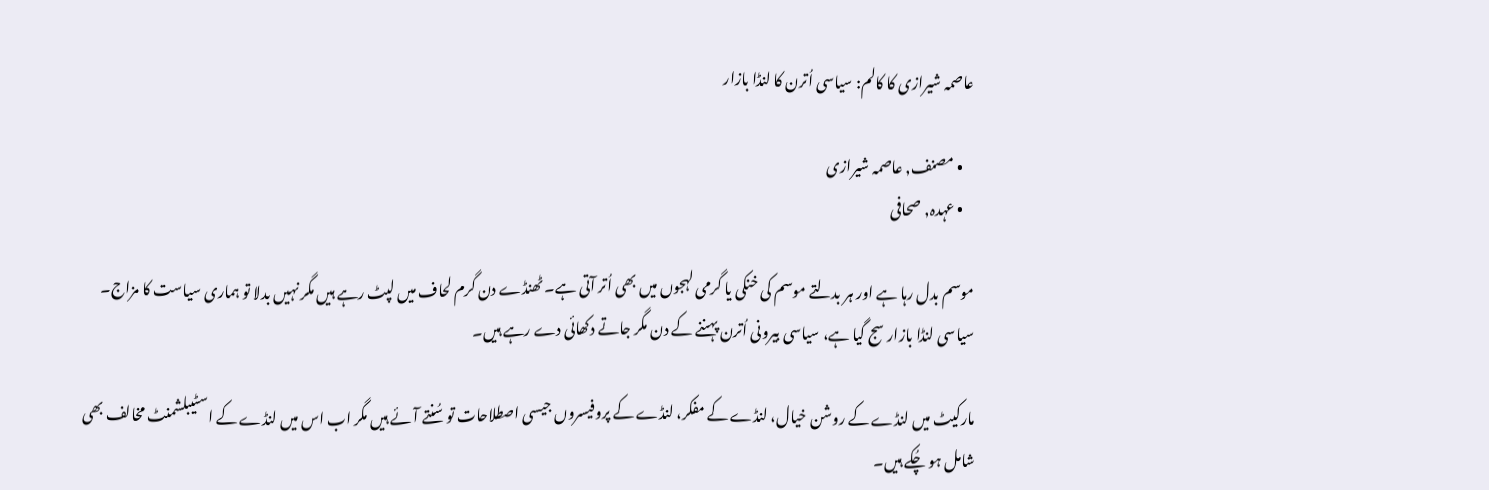عاصمہ شیرازی کا کالم: سیاسی اُترن کا لنڈا بازار

    • مصنف, عاصمہ شیرازی
    • عہدہ, صحافی

موسم بدل رہا ہے اور ہر بدلتے موسم کی خنکی یا گرمی لہجوں میں بھی اُتر آتی ہے۔ ٹھنڈے دن گرم لحاف میں لپٹ رہے ہیں مگر نہیں بدلا تو ہماری سیاست کا مزاج۔ سیاسی لنڈا بازار سج گیا ہے، سیاسی بیرونی اُترن پہننے کے دن مگر جاتے دکھائی دے رہے ہیں۔

مارکیٹ میں لنڈے کے روشن خیال، لنڈے کے مفکر، لنڈے کے پروفیسروں جیسی اصطلاحات تو سُنتے آئے ہیں مگر اب اس میں لنڈے کے اسٹیبلشمنٹ مخالف بھی شامل ہو چُکے ہیں۔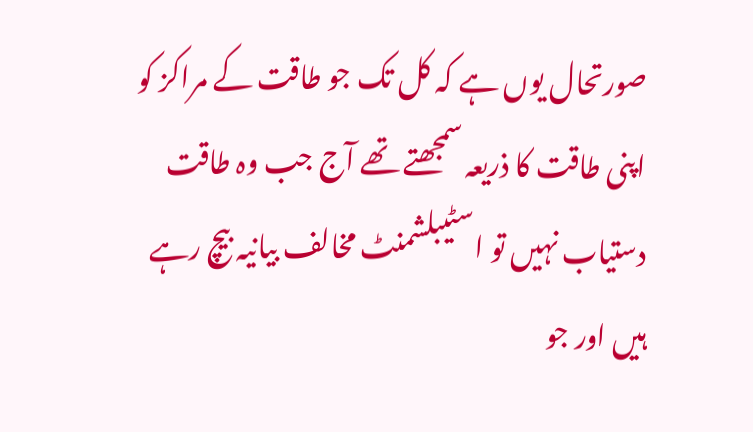صورتحال یوں ہے کہ کل تک جو طاقت کے مراکز کو اپنی طاقت کا ذریعہ سمجھتے تھے آج جب وہ طاقت دستیاب نہیں تو اسٹیبلشمنٹ مخالف بیانیہ بیچ رہے ہیں اور جو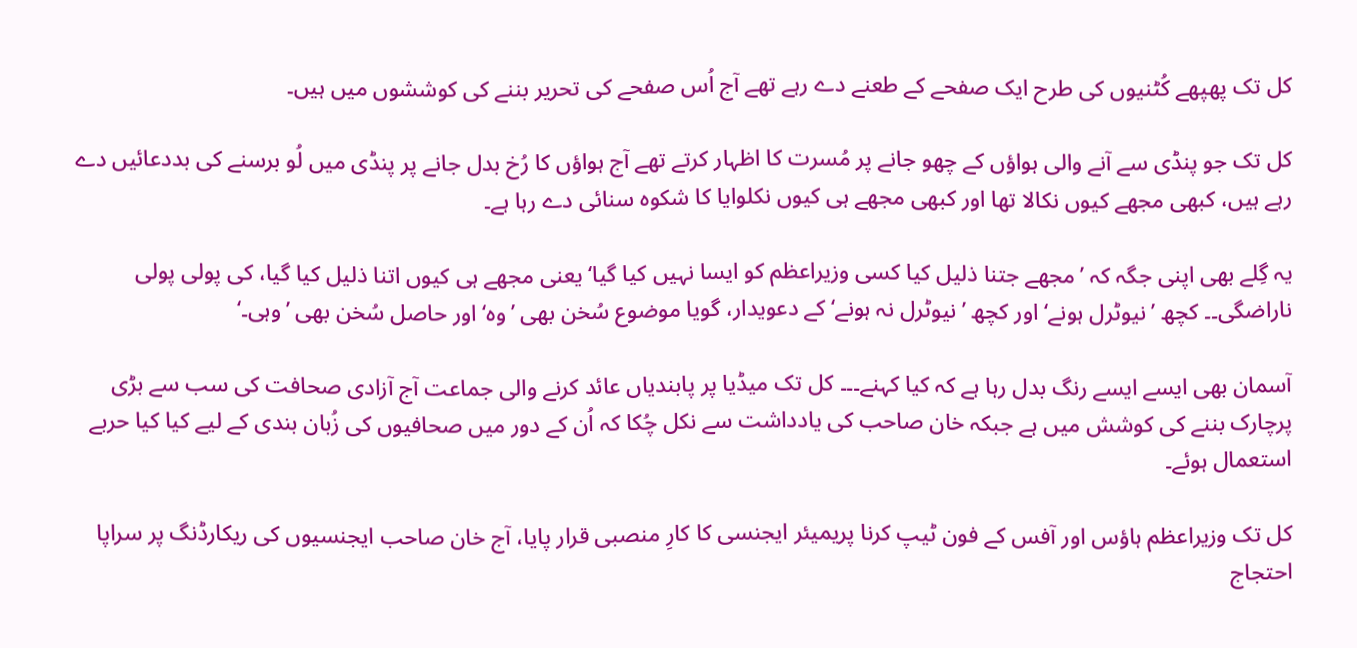کل تک پھپھے کُٹنیوں کی طرح ایک صفحے کے طعنے دے رہے تھے آج اُس صفحے کی تحریر بننے کی کوششوں میں ہیں۔

کل تک جو پنڈی سے آنے والی ہواؤں کے چھو جانے پر مُسرت کا اظہار کرتے تھے آج ہواؤں کا رُخ بدل جانے پر پنڈی میں لُو برسنے کی بددعائیں دے رہے ہیں، کبھی مجھے کیوں نکالا تھا اور کبھی مجھے ہی کیوں نکلوایا کا شکوہ سنائی دے رہا ہے۔

یہ گِلے بھی اپنی جگہ کہ ’مجھے جتنا ذلیل کیا کسی وزیراعظم کو ایسا نہیں کیا گیا‘ یعنی مجھے ہی کیوں اتنا ذلیل کیا گیا، کی پولی پولی ناراضگی۔۔ کچھ ’نیوٹرل ہونے‘ اور کچھ ’نیوٹرل نہ ہونے‘ کے دعویدار، گویا موضوع سُخن بھی ’وہ‘ اور حاصل سُخن بھی ’وہی۔‘

آسمان بھی ایسے ایسے رنگ بدل رہا ہے کہ کیا کہنے۔۔۔ کل تک میڈیا پر پابندیاں عائد کرنے والی جماعت آج آزادی صحافت کی سب سے بڑی پرچارک بننے کی کوشش میں ہے جبکہ خان صاحب کی یادداشت سے نکل چُکا کہ اُن کے دور میں صحافیوں کی زُبان بندی کے لیے کیا کیا حربے استعمال ہوئے۔

کل تک وزیراعظم ہاؤس اور آفس کے فون ٹیپ کرنا پریمیئر ایجنسی کا کارِ منصبی قرار پایا، آج خان صاحب ایجنسیوں کی ریکارڈنگ پر سراپا احتجاج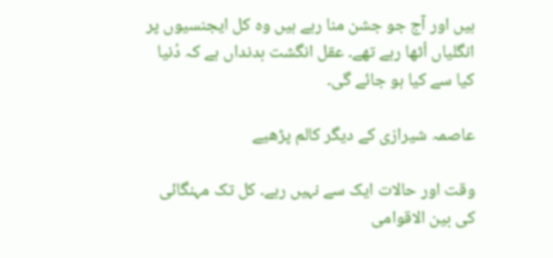ہیں اور آج جو جشن منا رہے ہیں وہ کل ایجنسیوں پر انگلیاں اُٹھا رہے تھے۔ عقل انگشت بدنداں ہے کہ دُنیا کیا سے کیا ہو جائے گی۔

عاصمہ شیرازی کے دیگر کالم پڑھیے

وقت اور حالات ایک سے نہیں رہے۔ کل تک مہنگائی کی بین الاقوامی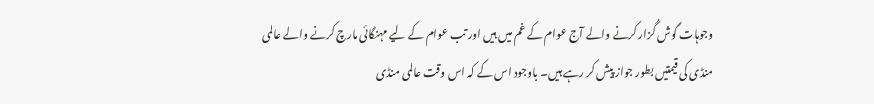وجوہات گوش گُزار کرنے والے آج عوام کے غم میں ہیں اور تب عوام کے لیے مہنگائی مارچ کرنے والے عالمی منڈی کی قیمتیں بطور جواز پیش کر رہے ہیں۔ باوجود اس کے کہ اس وقت عالمی منڈی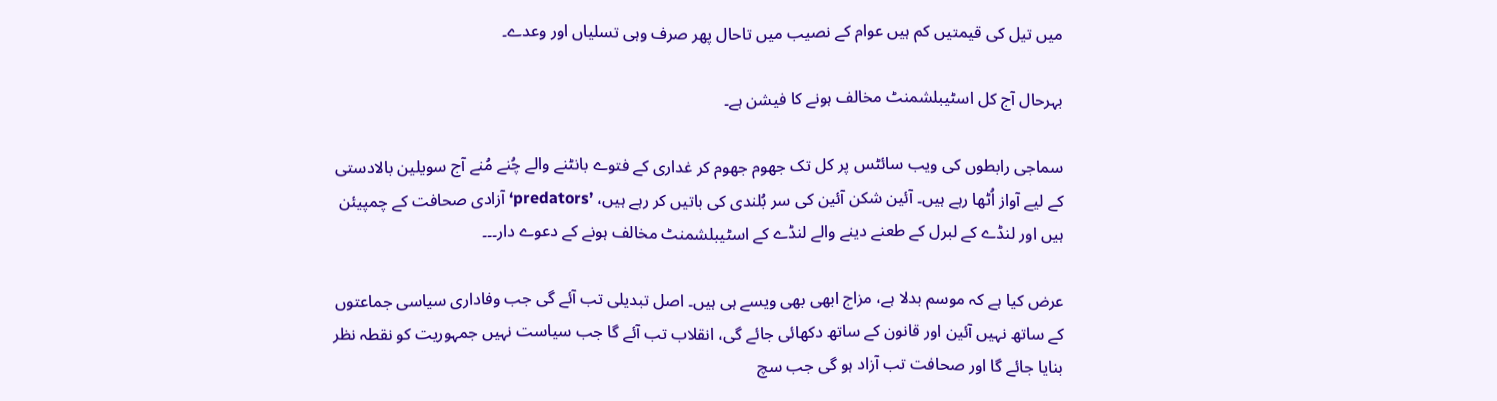میں تیل کی قیمتیں کم ہیں عوام کے نصیب میں تاحال پھر صرف وہی تسلیاں اور وعدے۔

بہرحال آج کل اسٹیبلشمنٹ مخالف ہونے کا فیشن ہے۔

سماجی رابطوں کی ویب سائٹس پر کل تک جھوم جھوم کر غداری کے فتوے بانٹنے والے چُنے مُنے آج سویلین بالادستی کے لیے آواز اُٹھا رہے ہیں۔ آئین شکن آئین کی سر بُلندی کی باتیں کر رہے ہیں، ’predators‘ آزادی صحافت کے چمپیئن ہیں اور لنڈے کے لبرل کے طعنے دینے والے لنڈے کے اسٹیبلشمنٹ مخالف ہونے کے دعوے دار۔۔۔

عرض کیا ہے کہ موسم بدلا ہے، مزاج ابھی بھی ویسے ہی ہیں۔ اصل تبدیلی تب آئے گی جب وفاداری سیاسی جماعتوں کے ساتھ نہیں آئین اور قانون کے ساتھ دکھائی جائے گی، انقلاب تب آئے گا جب سیاست نہیں جمہوریت کو نقطہ نظر بنایا جائے گا اور صحافت تب آزاد ہو گی جب سچ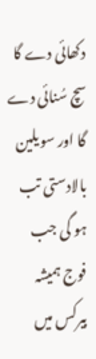دکھائی دے گا سچ سُنائی دے گا اور سویلین بالادستی تب ہو گی جب فوج ہمیشہ بیرکس میں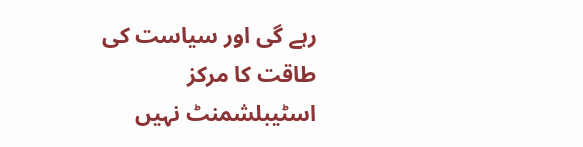رہے گی اور سیاست کی طاقت کا مرکز اسٹیبلشمنٹ نہیں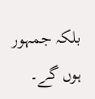بلکہ جمہور ہوں گے۔